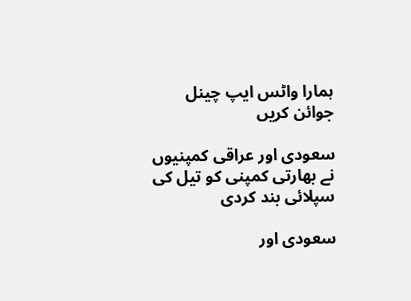ہمارا واٹس ایپ چینل جوائن کریں

سعودی اور عراقی کمپنیوں نے بھارتی کمپنی کو تیل کی سپلائی بند کردی

سعودی اور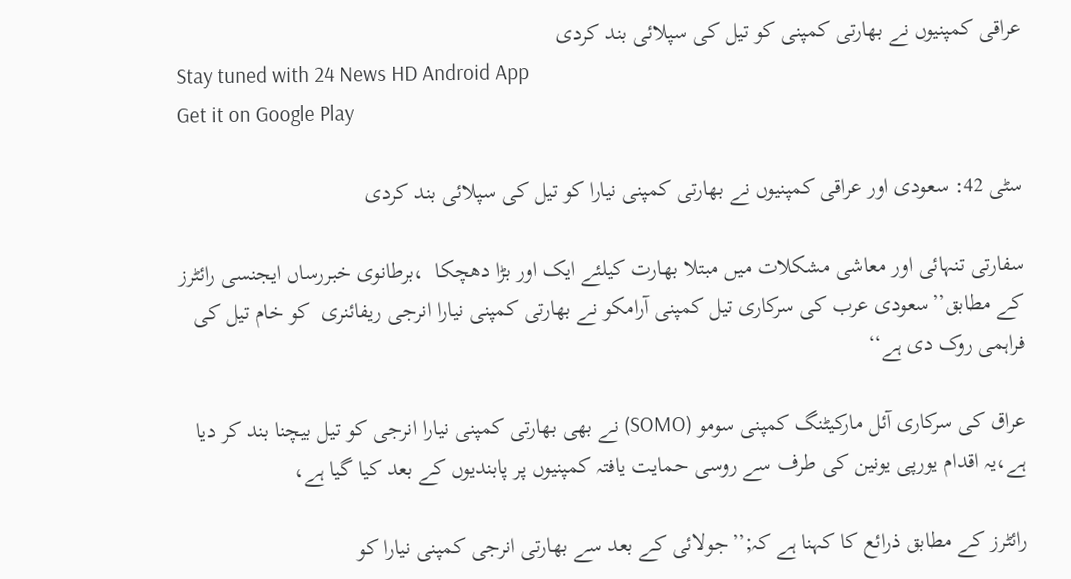عراقی کمپنیوں نے بھارتی کمپنی کو تیل کی سپلائی بند کردی
Stay tuned with 24 News HD Android App
Get it on Google Play

سٹی 42: سعودی اور عراقی کمپنیوں نے بھارتی کمپنی نیارا کو تیل کی سپلائی بند کردی

سفارتی تنہائی اور معاشی مشکلات میں مبتلا بھارت کیلئے ایک اور بڑا دھچکا  ،برطانوی خبررساں ایجنسی رائٹرز کے مطابق’’سعودی عرب کی سرکاری تیل کمپنی آرامکو نے بھارتی کمپنی نیارا انرجی ریفائنری  کو خام تیل کی فراہمی روک دی ہے‘‘

عراق کی سرکاری آئل مارکیٹنگ کمپنی سومو (SOMO) نے بھی بھارتی کمپنی نیارا انرجی کو تیل بیچنا بند کر دیا ہے،یہ اقدام یورپی یونین کی طرف سے روسی حمایت یافتہ کمپنیوں پر پابندیوں کے بعد کیا گیا ہے،

رائٹرز کے مطابق ذرائع کا کہنا ہے کہ;’’جولائی کے بعد سے بھارتی انرجی کمپنی نیارا کو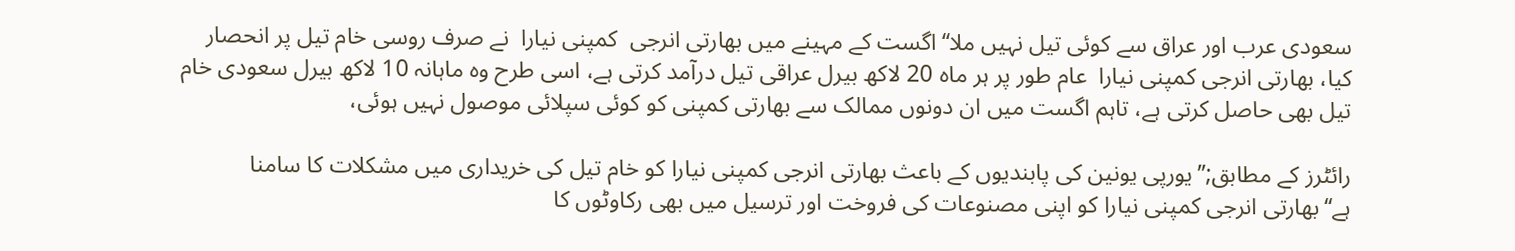سعودی عرب اور عراق سے کوئی تیل نہیں ملا‘‘اگست کے مہینے میں بھارتی انرجی  کمپنی نیارا  نے صرف روسی خام تیل پر انحصار کیا، بھارتی انرجی کمپنی نیارا  عام طور پر ہر ماہ 20 لاکھ بیرل عراقی تیل درآمد کرتی ہے، اسی طرح وہ ماہانہ 10 لاکھ بیرل سعودی خام تیل بھی حاصل کرتی ہے، تاہم اگست میں ان دونوں ممالک سے بھارتی کمپنی کو کوئی سپلائی موصول نہیں ہوئی،

رائٹرز کے مطابق;’’یورپی یونین کی پابندیوں کے باعث بھارتی انرجی کمپنی نیارا کو خام تیل کی خریداری میں مشکلات کا سامنا ہے‘‘بھارتی انرجی کمپنی نیارا کو اپنی مصنوعات کی فروخت اور ترسیل میں بھی رکاوٹوں کا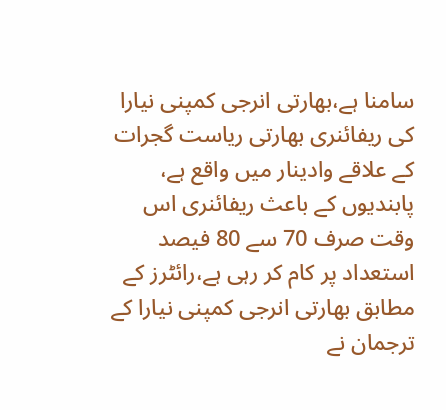سامنا ہے،بھارتی انرجی کمپنی نیارا کی ریفائنری بھارتی ریاست گجرات کے علاقے وادینار میں واقع ہے، پابندیوں کے باعث ریفائنری اس وقت صرف 70 سے 80 فیصد استعداد پر کام کر رہی ہے،رائٹرز کے مطابق بھارتی انرجی کمپنی نیارا کے ترجمان نے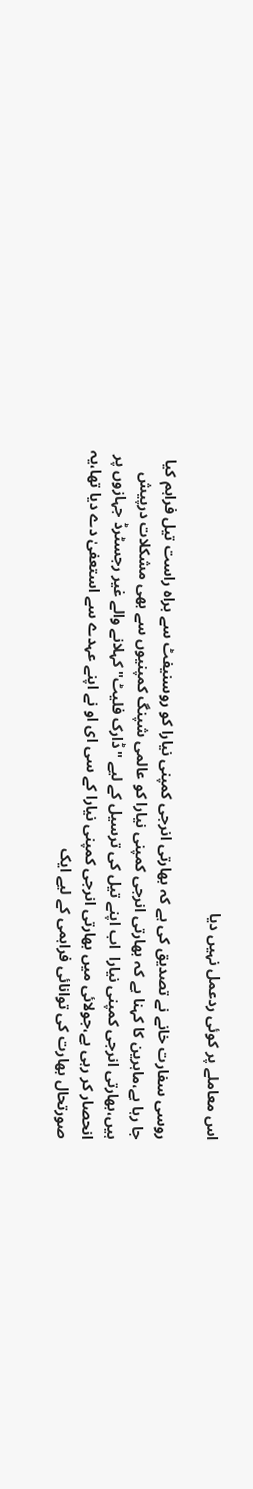اس معاملے پر کوئی ردعمل نہیں دیا

روسی سفارت خانے نے تصدیق کی ہے کہ بھارتی انرجی کمپنی نیارا کو روسنیفٹ سے براہ راست تیل فراہم کیا جا رہا ہے،ماہرین کا کہنا ہے کہ بھارتی انرجی کمپنی نیارا کو عالمی شپنگ کمپنیوں سے بھی مشکلات درپیش ہیں،بھارتی انرجی کمپنی نیارا  اب اپنے تیل کی ترسیل کے لیے "ڈارک فلیٹ" کہلانے والے غیر رجسٹرڈ جہازوں پر انحصار کر رہی ہے،جولائی میں بھارتی انرجی کمپنی نیارا کے سی ای او نے اپنے عہدے سے استعفیٰ دے دیا تھا،یہ صورتحال بھارت کی توانائی فراہمی کے لیے ایک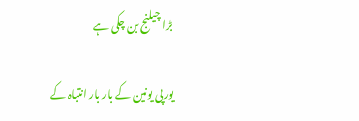بڑا چیلنج بن چکی ہے

یورپی یونین کے بار بار انتباہ کے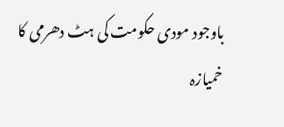باوجود مودی حکومت کی ہٹ دھرمی کا خمیازہ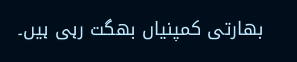بھارتی کمپنیاں بھگت رہی ہیں۔